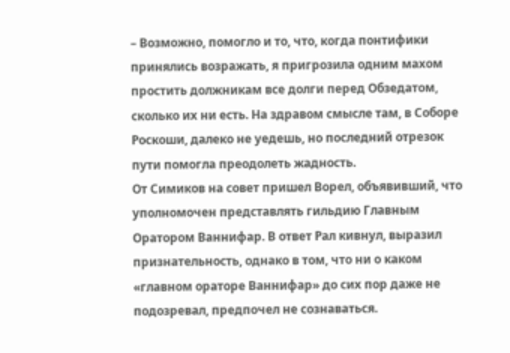– Возможно, помогло и то, что, когда понтифики принялись возражать, я пригрозила одним махом простить должникам все долги перед Обзедатом, сколько их ни есть. На здравом смысле там, в Соборе Роскоши, далеко не уедешь, но последний отрезок пути помогла преодолеть жадность.
От Симиков на совет пришел Ворел, объявивший, что уполномочен представлять гильдию Главным Оратором Ваннифар. В ответ Рал кивнул, выразил признательность, однако в том, что ни о каком «главном ораторе Ваннифар» до сих пор даже не подозревал, предпочел не сознаваться.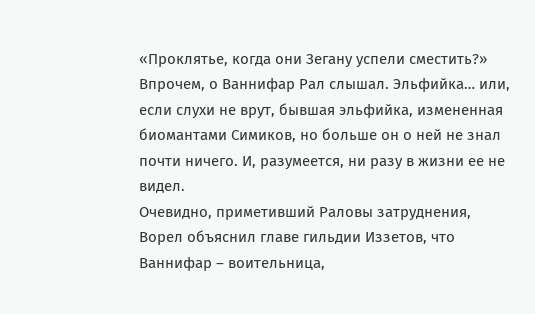«Проклятье, когда они Зегану успели сместить?»
Впрочем, о Ваннифар Рал слышал. Эльфийка… или, если слухи не врут, бывшая эльфийка, измененная биомантами Симиков, но больше он о ней не знал почти ничего. И, разумеется, ни разу в жизни ее не видел.
Очевидно, приметивший Раловы затруднения, Ворел объяснил главе гильдии Иззетов, что Ваннифар – воительница,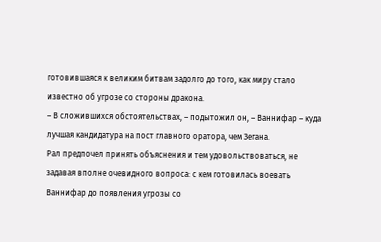готовившаяся к великим битвам задолго до того, как миру стало известно об угрозе со стороны дракона.
– В сложившихся обстоятельствах, – подытожил он, – Ваннифар – куда лучшая кандидатура на пост главного оратора, чем Зегана.
Рал предпочел принять объяснения и тем удовольствоваться, не задавая вполне очевидного вопроса: с кем готовилась воевать Ваннифар до появления угрозы со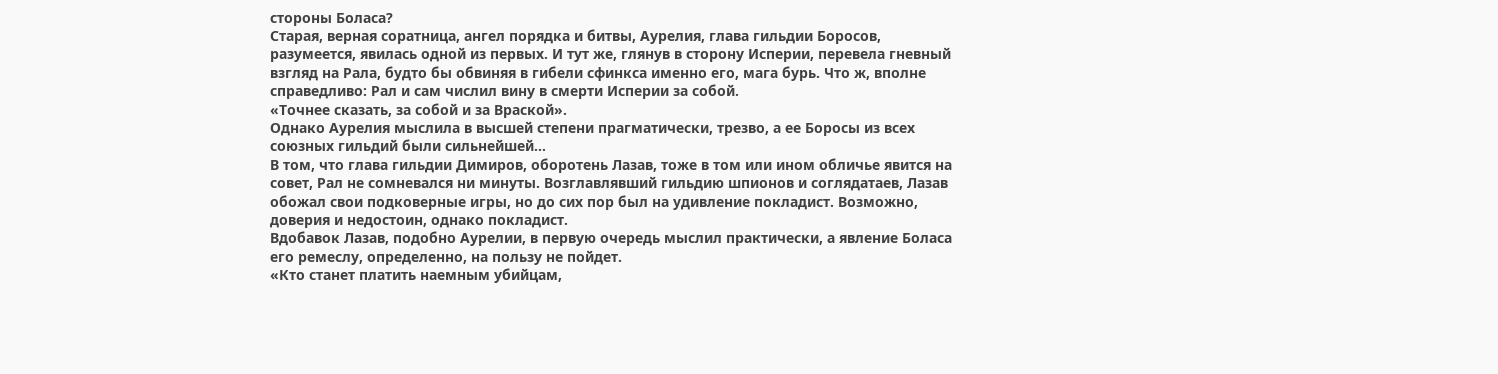стороны Боласа?
Старая, верная соратница, ангел порядка и битвы, Аурелия, глава гильдии Боросов, разумеется, явилась одной из первых. И тут же, глянув в сторону Исперии, перевела гневный взгляд на Рала, будто бы обвиняя в гибели сфинкса именно его, мага бурь. Что ж, вполне справедливо: Рал и сам числил вину в смерти Исперии за собой.
«Точнее сказать, за собой и за Враской».
Однако Аурелия мыслила в высшей степени прагматически, трезво, а ее Боросы из всех союзных гильдий были сильнейшей…
В том, что глава гильдии Димиров, оборотень Лазав, тоже в том или ином обличье явится на совет, Рал не сомневался ни минуты. Возглавлявший гильдию шпионов и соглядатаев, Лазав обожал свои подковерные игры, но до сих пор был на удивление покладист. Возможно, доверия и недостоин, однако покладист.
Вдобавок Лазав, подобно Аурелии, в первую очередь мыслил практически, а явление Боласа его ремеслу, определенно, на пользу не пойдет.
«Кто станет платить наемным убийцам,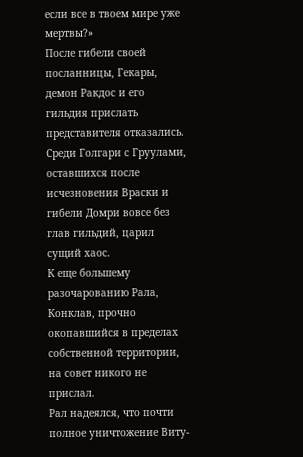если все в твоем мире уже мертвы?»
После гибели своей посланницы, Гекары, демон Ракдос и его гильдия прислать представителя отказались. Среди Голгари с Груулами, оставшихся после исчезновения Враски и гибели Домри вовсе без глав гильдий, царил сущий хаос.
К еще большему разочарованию Рала, Конклав, прочно окопавшийся в пределах собственной территории, на совет никого не прислал.
Рал надеялся, что почти полное уничтожение Виту-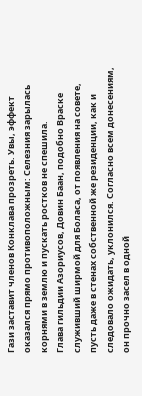Гази заставит членов Конклава прозреть. Увы, эффект оказался прямо противоположным: Селезния зарылась корнями в землю и пускать ростков не спешила.
Глава гильдии Азориусов, Довин Баан, подобно Враске служивший ширмой для Боласа, от появления на совете, пусть даже в стенах собственной же резиденции, как и следовало ожидать, уклонился. Согласно всем донесениям, он прочно засел в одной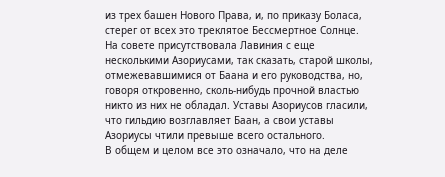из трех башен Нового Права, и, по приказу Боласа, стерег от всех это треклятое Бессмертное Солнце.
На совете присутствовала Лавиния с еще несколькими Азориусами, так сказать, старой школы, отмежевавшимися от Баана и его руководства, но, говоря откровенно, сколь-нибудь прочной властью никто из них не обладал. Уставы Азориусов гласили, что гильдию возглавляет Баан, а свои уставы Азориусы чтили превыше всего остального.
В общем и целом все это означало, что на деле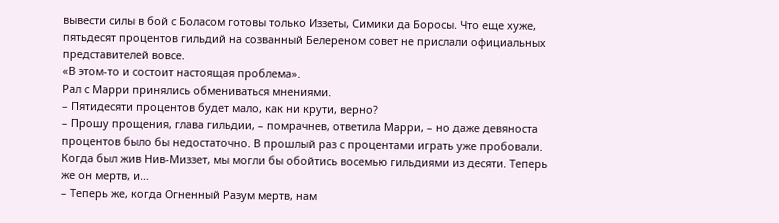вывести силы в бой с Боласом готовы только Иззеты, Симики да Боросы. Что еще хуже, пятьдесят процентов гильдий на созванный Белереном совет не прислали официальных представителей вовсе.
«В этом-то и состоит настоящая проблема».
Рал с Марри принялись обмениваться мнениями.
– Пятидесяти процентов будет мало, как ни крути, верно?
– Прошу прощения, глава гильдии, – помрачнев, ответила Марри, – но даже девяноста процентов было бы недостаточно. В прошлый раз с процентами играть уже пробовали. Когда был жив Нив-Миззет, мы могли бы обойтись восемью гильдиями из десяти. Теперь же он мертв, и…
– Теперь же, когда Огненный Разум мертв, нам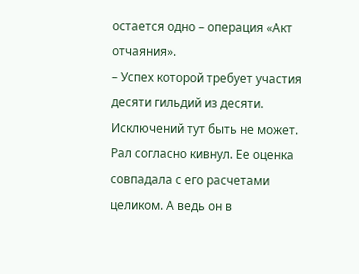остается одно – операция «Акт отчаяния».
– Успех которой требует участия десяти гильдий из десяти. Исключений тут быть не может.
Рал согласно кивнул. Ее оценка совпадала с его расчетами целиком. А ведь он в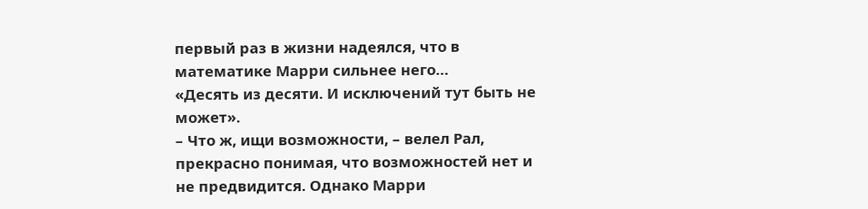первый раз в жизни надеялся, что в математике Марри сильнее него…
«Десять из десяти. И исключений тут быть не может».
– Что ж, ищи возможности, – велел Рал, прекрасно понимая, что возможностей нет и не предвидится. Однако Марри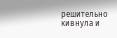решительно кивнула и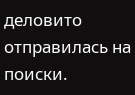деловито отправилась на поиски.